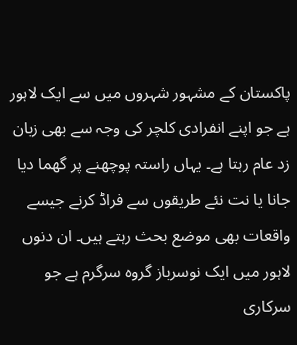پاکستان کے مشہور شہروں میں سے ایک لاہور ہے جو اپنے انفرادی کلچر کی وجہ سے بھی زبان زد عام رہتا ہے۔ یہاں راستہ پوچھنے پر گھما دیا جانا یا نت نئے طریقوں سے فراڈ کرنے جیسے واقعات بھی موضع بحث رہتے ہیں۔ ان دنوں لاہور میں ایک نوسرباز گروہ سرگرم ہے جو سرکاری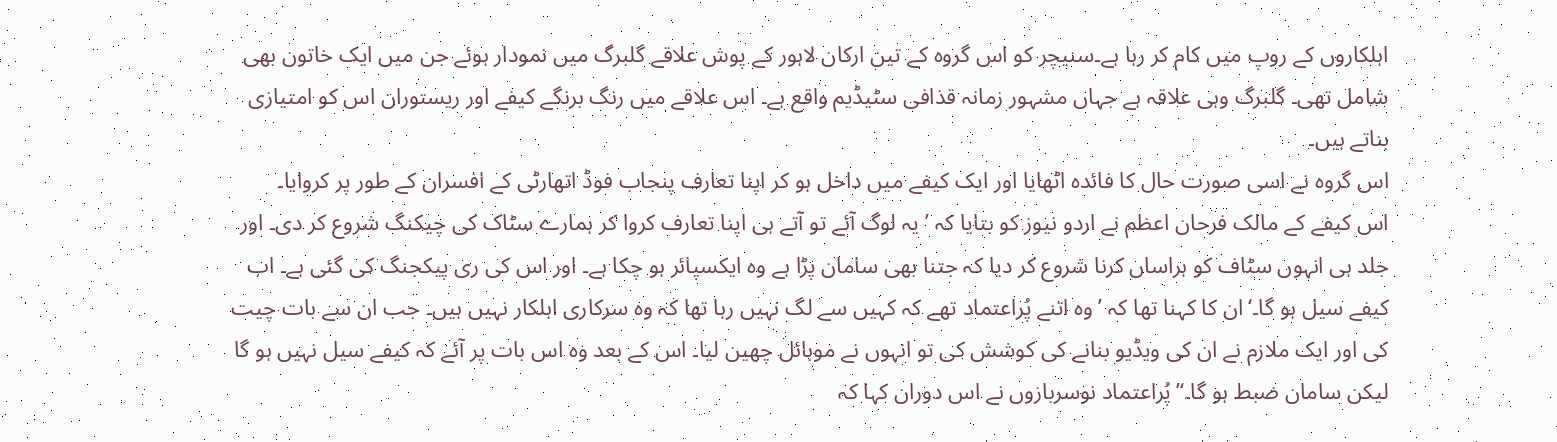اہلکاروں کے روپ میں کام کر رہا ہے۔سنیچر کو اس گروہ کے تین ارکان لاہور کے پوش علاقے گلبرگ میں نمودار ہوئے جن میں ایک خاتون بھی شامل تھی۔ گلبرگ وہی علاقہ ہے جہاں مشہور زمانہ قذافی سٹیڈیم واقع ہے۔ اس علاقے میں رنگ برنگے کیفے اور ریستوران اس کو امتیازی بناتے ہیں۔
اس گروہ نے اسی صورت حال کا فائدہ اٹھایا اور ایک کیفے میں داخل ہو کر اپنا تعارف پنجاب فوڈ اتھارٹی کے افسران کے طور پر کروایا۔
اس کیفے کے مالک فرحان اعظم نے اردو نیوز کو بتایا کہ ’یہ لوگ آئے تو آتے ہی اپنا تعارف کروا کر ہمارے سٹاک کی چیکنگ شروع کر دی۔ اور جلد ہی انہوں سٹاف کو ہراساں کرنا شروع کر دیا کہ جتنا بھی سامان پڑا ہے وہ ایکسپائر ہو چکا ہے۔ اور اس کی ری پیکجنگ کی گئی ہے۔ اب کیفے سیل ہو گا۔‘ان کا کہنا تھا کہ ’وہ اتنے پُراعتماد تھے کہ کہیں سے لگ نہیں رہا تھا کہ وہ سرکاری اہلکار نہیں ہیں۔ جب ان سے بات چیت کی اور ایک ملازم نے ان کی ویڈیو بنانے کی کوشش کی تو انہوں نے موبائل چھین لیا۔ اس کے بعد وہ اس بات پر آئے کہ کیفے سیل نہیں ہو گا لیکن سامان ضبط ہو گا۔‘’پُراعتماد نوسربازوں نے اس دوران کہا کہ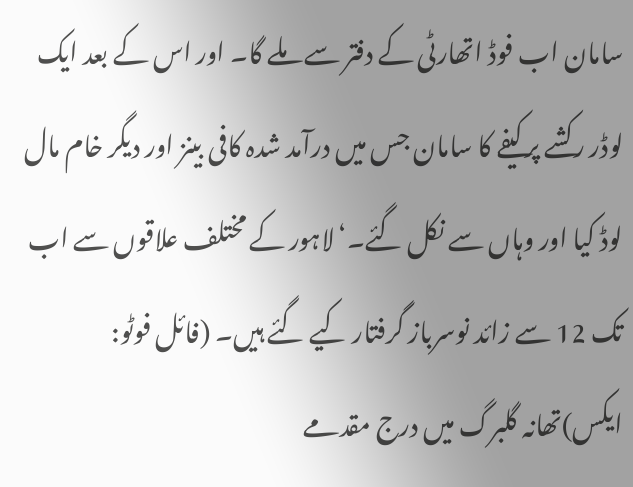سامان اب فوڈ اتھارٹی کے دفتر سے ملے گا۔ اور اس کے بعد ایک لوڈر رکشے پر کیفے کا سامان جس میں درآمد شدہ کافی بینز اور دیگر خام مال لوڈ کیا اور وہاں سے نکل گئے۔‘لاہور کے مختلف علاقوں سے اب تک 12 سے زائد نوسرباز گرفتار کیے گئے ہیں۔ (فائل فوٹو: ایکس)تھانہ گلبرگ میں درج مقدمے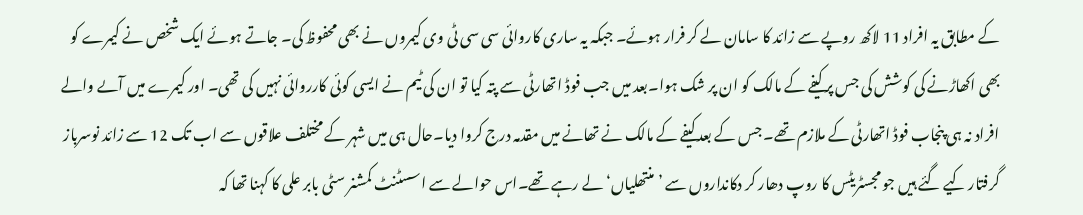کے مطابق یہ افراد 11 لاکھ روپے سے زائد کا سامان لے کر فرار ہوئے۔ جبکہ یہ ساری کاروائی سی سی ٹی وی کیمروں نے بھی محفوظ کی۔ جاتے ہوئے ایک شخص نے کیمرے کو بھی اکھاڑنے کی کوشش کی جس پر کیفے کے مالک کو ان پر شک ہوا۔بعد میں جب فوڈ اتھارٹی سے پتہ کیا تو ان کی ٹیم نے ایسی کوئی کارروائی نہیں کی تھی۔ اور کیمرے میں آںے والے افراد نہ ہی پنجاب فوڈ اتھارٹی کے ملازم تھے۔ جس کے بعد کیفے کے مالک نے تھانے میں مقدمہ درج کروا دیا۔حال ہی میں شہر کے مختلف علاقوں سے اب تک 12 سے زائد نوسرباز گرفتار کیے گئے ہیں جو مجسٹریٹس کا روپ دھار کر دکانداروں سے ’منتھلیاں‘ لے رہے تھے۔اس حوالے سے اسسٹنٹ کمشنر سٹی بابر علی کا کہنا تھا کہ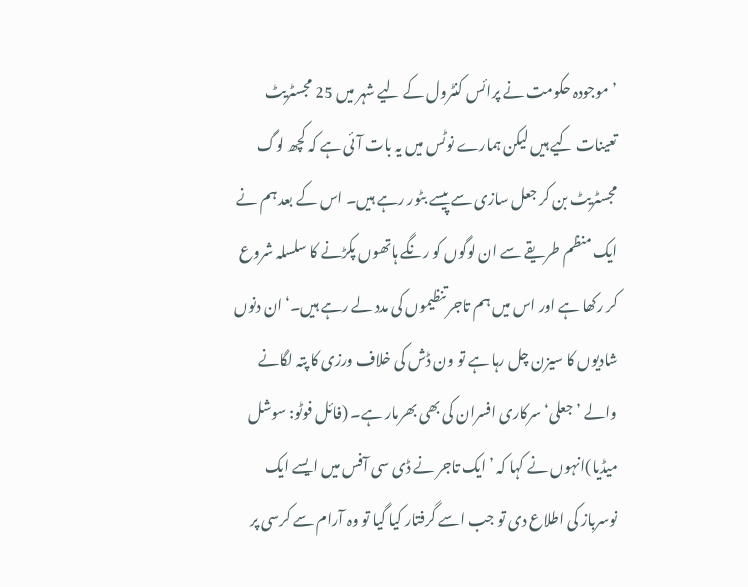’موجودہ حکومت نے پرائس کنٹرول کے لیے شہر میں 25 مجسٹریٹ تعینات کیے ہیں لیکن ہمارے نوٹس میں یہ بات آئی ہے کہ کچھ لوگ مجسٹریٹ بن کر جعل سازی سے پیسے بٹور رہے ہیں۔ اس کے بعد ہم نے ایک منظم طریقے سے ان لوگوں کو رنگے ہاتھوں پکڑنے کا سلسلہ شروع کر رکھا ہے اور اس میں ہم تاجر تنظیموں کی مدد لے رہے ہیں۔‘ان دنوں شادیوں کا سیزن چل رہا ہے تو ون ڈش کی خلاف ورزی کا پتہ لگانے والے ’جعلی‘ سرکاری افسران کی بھی بھرمار ہے۔ (فائل فوٹو: سوشل میڈیا)انہوں نے کہا کہ ’ایک تاجر نے ڈی سی آفس میں ایسے ایک نوسرباز کی اطلاع دی تو جب اسے گرفتار کیا گیا تو وہ آرام سے کرسی پر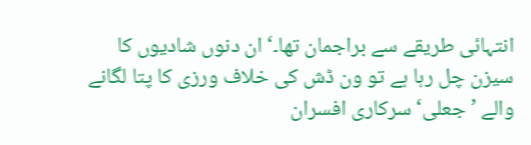انتہائی طریقے سے براجمان تھا۔‘ان دنوں شادیوں کا سیزن چل رہا ہے تو ون ڈش کی خلاف ورزی کا پتا لگانے والے ’جعلی‘ سرکاری افسران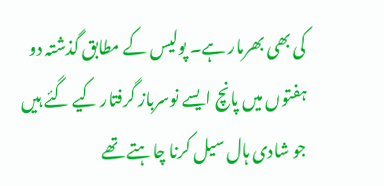کی بھی بھرمار ہے۔ پولیس کے مطابق گذشتہ دو ہفتوں میں پانچ ایسے نوسرباز گرفتار کیے گئے ہیں جو شادی ہال سیل کرنا چاہتے تھے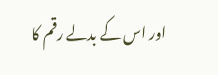اور اس کے بدلے رقم کا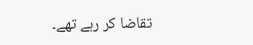تقاضا کر رہے تھے۔